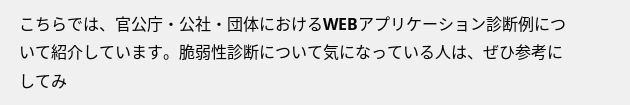こちらでは、官公庁・公社・団体におけるWEBアプリケーション診断例について紹介しています。脆弱性診断について気になっている人は、ぜひ参考にしてみ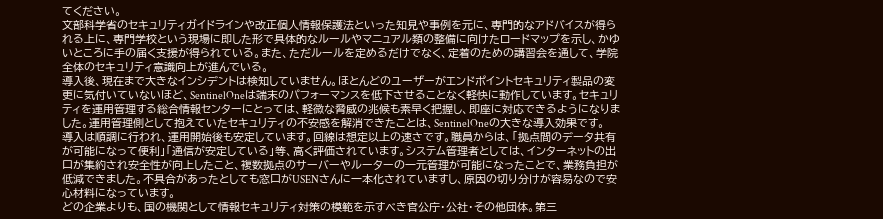てください。
文部科学省のセキュリティガイドラインや改正個人情報保護法といった知見や事例を元に、専門的なアドバイスが得られる上に、専門学校という現場に即した形で具体的なルールやマニュアル類の整備に向けたロードマップを示し、かゆいところに手の届く支援が得られている。また、ただルールを定めるだけでなく、定着のための講習会を通して、学院全体のセキュリティ意識向上が進んでいる。
導入後、現在まで大きなインシデントは検知していません。ほとんどのユーザーがエンドポイントセキュリティ製品の変更に気付いていないほど、SentinelOneは端末のパフォーマンスを低下させることなく軽快に動作しています。セキュリティを運用管理する総合情報センターにとっては、軽微な脅威の兆候も素早く把握し、即座に対応できるようになりました。運用管理側として抱えていたセキュリティの不安感を解消できたことは、SentinelOneの大きな導入効果です。
導入は順調に行われ、運用開始後も安定しています。回線は想定以上の速さです。職員からは、「拠点間のデータ共有が可能になって便利」「通信が安定している」等、高く評価されています。システム管理者としては、インターネットの出口が集約され安全性が向上したこと、複数拠点のサーバーやルーターの一元管理が可能になったことで、業務負担が低減できました。不具合があったとしても窓口がUSENさんに一本化されていますし、原因の切り分けが容易なので安心材料になっています。
どの企業よりも、国の機関として情報セキュリティ対策の模範を示すべき官公庁・公社・その他団体。第三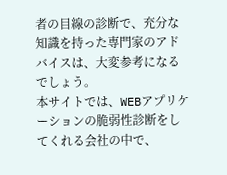者の目線の診断で、充分な知識を持った専門家のアドバイスは、大変参考になるでしょう。
本サイトでは、WEBアプリケーションの脆弱性診断をしてくれる会社の中で、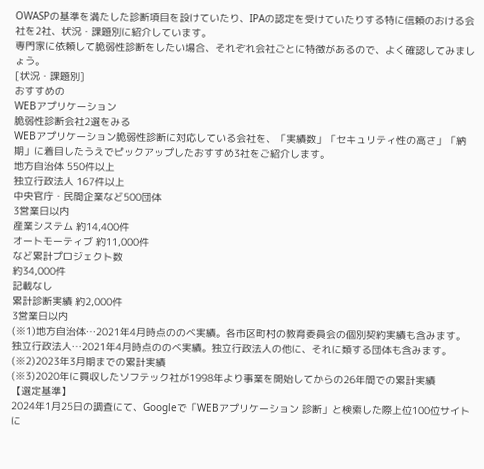OWASPの基準を満たした診断項目を設けていたり、IPAの認定を受けていたりする特に信頼のおける会社を2社、状況・課題別に紹介しています。
専門家に依頼して脆弱性診断をしたい場合、それぞれ会社ごとに特徴があるので、よく確認してみましょう。
[状況・課題別]
おすすめの
WEBアプリケーション
脆弱性診断会社2選をみる
WEBアプリケーション脆弱性診断に対応している会社を、「実績数」「セキュリティ性の高さ」「納期」に着目したうえでピックアップしたおすすめ3社をご紹介します。
地方自治体 550件以上
独立行政法人 167件以上
中央官庁・民間企業など500団体
3営業日以内
産業システム 約14,400件
オートモーティブ 約11,000件
など累計プロジェクト数
約34,000件
記載なし
累計診断実績 約2,000件
3営業日以内
(※1)地方自治体…2021年4月時点ののべ実績。各市区町村の教育委員会の個別契約実績も含みます。
独立行政法人…2021年4月時点ののべ実績。独立行政法人の他に、それに類する団体も含みます。
(※2)2023年3月期までの累計実績
(※3)2020年に買収したソフテック社が1998年より事業を開始してからの26年間での累計実績
【選定基準】
2024年1月25日の調査にて、Googleで「WEBアプリケーション 診断」と検索した際上位100位サイトに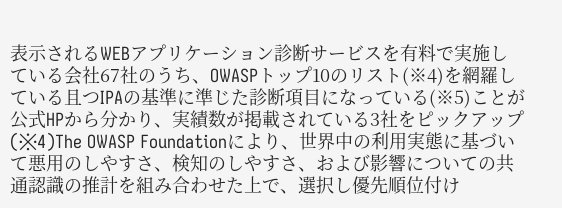表示されるWEBアプリケーション診断サービスを有料で実施している会社67社のうち、OWASPトップ10のリスト(※4)を網羅している且つIPAの基準に準じた診断項目になっている(※5)ことが公式HPから分かり、実績数が掲載されている3社をピックアップ
(※4)The OWASP Foundationにより、世界中の利用実態に基づいて悪用のしやすさ、検知のしやすさ、および影響についての共通認識の推計を組み合わせた上で、選択し優先順位付け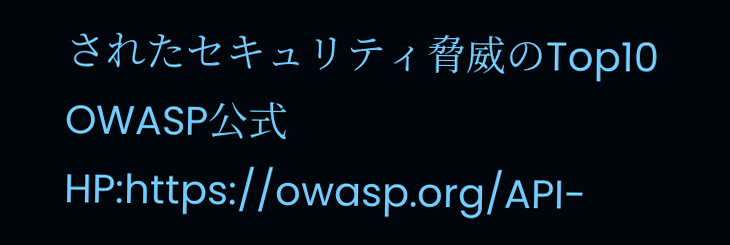されたセキュリティ脅威のTop10
OWASP公式HP:https://owasp.org/API-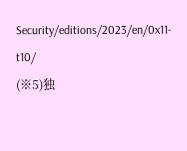Security/editions/2023/en/0x11-t10/
(※5)独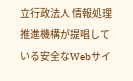立行政法人 情報処理推進機構が提唱している安全なWebサイ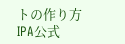トの作り方
IPA公式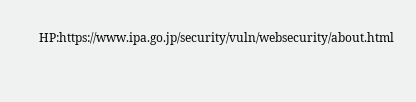HP:https://www.ipa.go.jp/security/vuln/websecurity/about.html